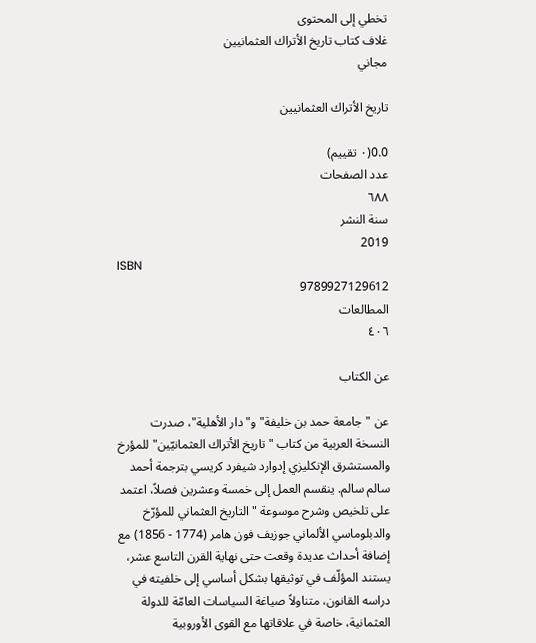تخطي إلى المحتوى
غلاف كتاب تاريخ الأتراك العثمانيين
مجاني

تاريخ الأتراك العثمانيين

0.0(٠ تقييم)
عدد الصفحات
٦٨٨
سنة النشر
2019
ISBN
9789927129612
المطالعات
٤٠٦

عن الكتاب

عن "جامعة حمد بن خليفة" و"دار الأهلية"، صدرت النسخة العربية من كتاب "تاريخ الأتراك العثمانيّين" للمؤرخ والمستشرق الإنكليزي إدوارد شيفرد كريسي بترجمة أحمد سالم سالم. ينقسم العمل إلى خمسة وعشرين فصلاً، اعتمد على تلخيص وشرح موسوعة "التاريخ العثماني للمؤرّخ والدبلوماسي الألماني جوزيف فون هامر (1774 - 1856) مع إضافة أحداث عديدة وقعت حتى نهاية القرن التاسع عشر، يستند المؤلّف في توثيقها بشكل أساسي إلى خلفيته في دراسه القانون، متناولاً صياغة السياسات العامّة للدولة العثمانية، خاصة في علاقاتها مع القوى الأوروبية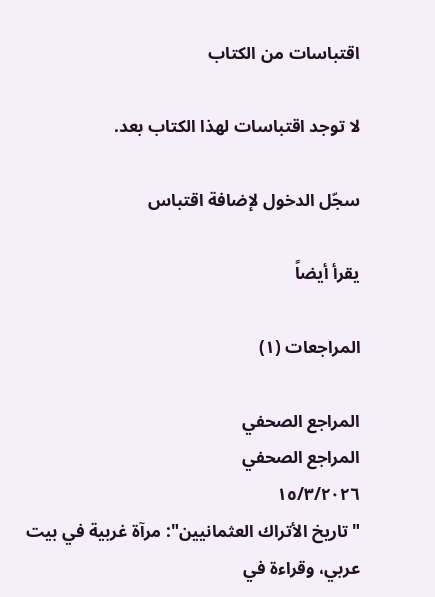اقتباسات من الكتاب

لا توجد اقتباسات لهذا الكتاب بعد.

سجّل الدخول لإضافة اقتباس

يقرأ أيضاً

المراجعات (١)

المراجع الصحفي
المراجع الصحفي
١٥/٣/٢٠٢٦
"تاريخ الأتراك العثمانيين": مرآة غربية في بيت عربي، وقراءة في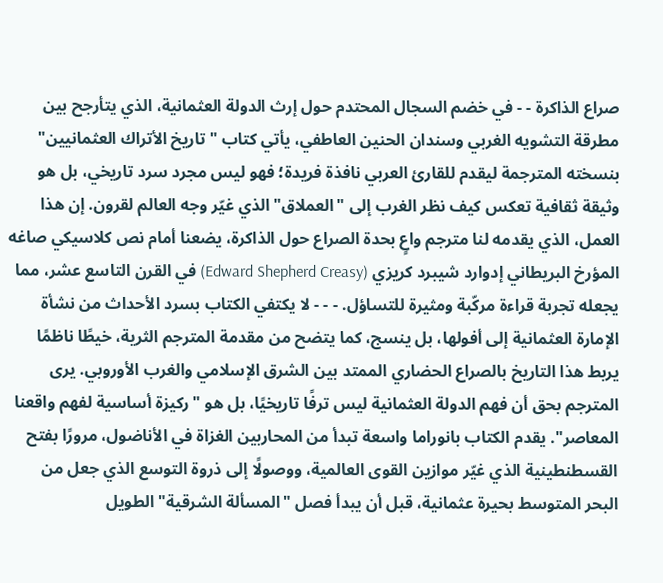صراع الذاكرة - - في خضم السجال المحتدم حول إرث الدولة العثمانية، الذي يتأرجح بين مطرقة التشويه الغربي وسندان الحنين العاطفي، يأتي كتاب "تاريخ الأتراك العثمانيين" بنسخته المترجمة ليقدم للقارئ العربي نافذة فريدة؛ فهو ليس مجرد سرد تاريخي، بل هو وثيقة ثقافية تعكس كيف نظر الغرب إلى "العملاق" الذي غيّر وجه العالم لقرون. إن هذا العمل، الذي يقدمه لنا مترجم واعٍ بحدة الصراع حول الذاكرة، يضعنا أمام نص كلاسيكي صاغه المؤرخ البريطاني إدوارد شيبرد كريزي (Edward Shepherd Creasy) في القرن التاسع عشر، مما يجعله تجربة قراءة مركّبة ومثيرة للتساؤل. - - - لا يكتفي الكتاب بسرد الأحداث من نشأة الإمارة العثمانية إلى أفولها، بل ينسج، كما يتضح من مقدمة المترجم الثرية، خيطًا ناظمًا يربط هذا التاريخ بالصراع الحضاري الممتد بين الشرق الإسلامي والغرب الأوروبي. يرى المترجم بحق أن فهم الدولة العثمانية ليس ترفًا تاريخيًا، بل هو "ركيزة أساسية لفهم واقعنا المعاصر". يقدم الكتاب بانوراما واسعة تبدأ من المحاربين الغزاة في الأناضول، مرورًا بفتح القسطنطينية الذي غيّر موازين القوى العالمية، ووصولًا إلى ذروة التوسع الذي جعل من البحر المتوسط بحيرة عثمانية، قبل أن يبدأ فصل "المسألة الشرقية" الطويل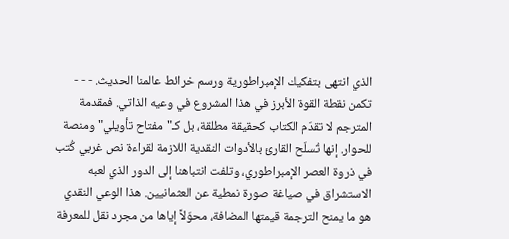الذي انتهى بتفكيك الإمبراطورية ورسم خرائط عالمنا الحديث. - - - تكمن نقطة القوة الأبرز في هذا المشروع في وعيه الذاتي. فمقدمة المترجم لا تقدّم الكتاب كحقيقة مطلقة، بل كـ"مفتاح تأويلي" ومنصة للحوار. إنها تُسلّح القارئ بالأدوات النقدية اللازمة لقراءة نص غربي كُتب في ذروة العصر الإمبراطوري، وتلفت انتباهنا إلى الدور الذي لعبه الاستشراق في صياغة صورة نمطية عن العثمانيين. هذا الوعي النقدي هو ما يمنح الترجمة قيمتها المضافة، محوّلاً إياها من مجرد نقل للمعرفة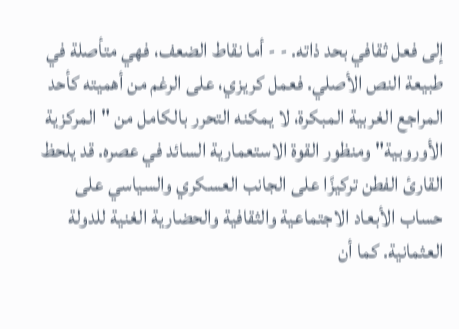إلى فعل ثقافي بحد ذاته. - - أما نقاط الضعف، فهي متأصلة في طبيعة النص الأصلي. فعمل كريزي، على الرغم من أهميته كأحد المراجع الغربية المبكرة، لا يمكنه التحرر بالكامل من "المركزية الأوروبية" ومنظور القوة الاستعمارية السائد في عصره. قد يلحظ القارئ الفطن تركيزًا على الجانب العسكري والسياسي على حساب الأبعاد الاجتماعية والثقافية والحضارية الغنية للدولة العثمانية. كما أن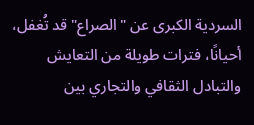السردية الكبرى عن "الصراع" قد تُغفل، أحيانًا، فترات طويلة من التعايش والتبادل الثقافي والتجاري بين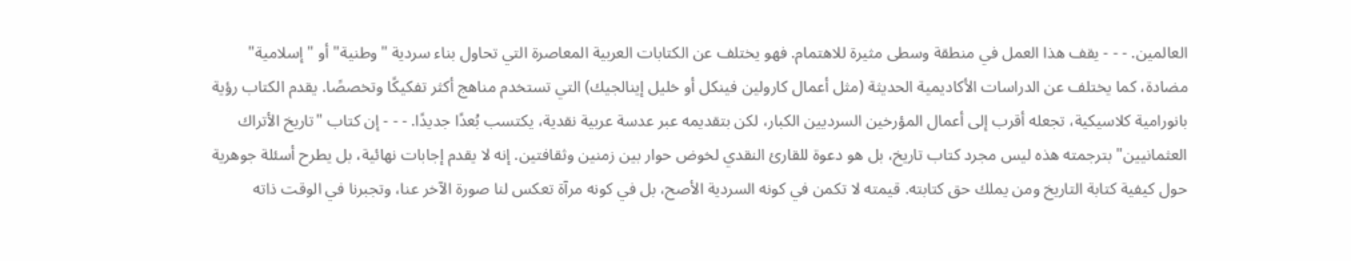العالمين. - - - يقف هذا العمل في منطقة وسطى مثيرة للاهتمام. فهو يختلف عن الكتابات العربية المعاصرة التي تحاول بناء سردية "وطنية" أو "إسلامية" مضادة، كما يختلف عن الدراسات الأكاديمية الحديثة (مثل أعمال كارولين فينكل أو خليل إينالجيك) التي تستخدم مناهج أكثر تفكيكًا وتخصصًا. يقدم الكتاب رؤية بانورامية كلاسيكية، تجعله أقرب إلى أعمال المؤرخين السرديين الكبار، لكن بتقديمه عبر عدسة عربية نقدية، يكتسب بُعدًا جديدًا. - - - إن كتاب "تاريخ الأتراك العثمانيين" بترجمته هذه ليس مجرد كتاب تاريخ، بل هو دعوة للقارئ النقدي لخوض حوار بين زمنين وثقافتين. إنه لا يقدم إجابات نهائية، بل يطرح أسئلة جوهرية حول كيفية كتابة التاريخ ومن يملك حق كتابته. قيمته لا تكمن في كونه السردية الأصح، بل في كونه مرآة تعكس لنا صورة الآخر عنا، وتجبرنا في الوقت ذاته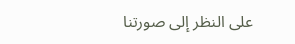على النظر إلى صورتنا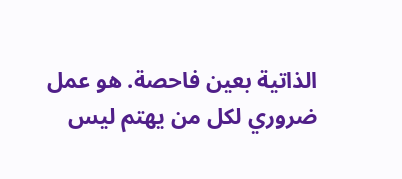الذاتية بعين فاحصة. هو عمل ضروري لكل من يهتم ليس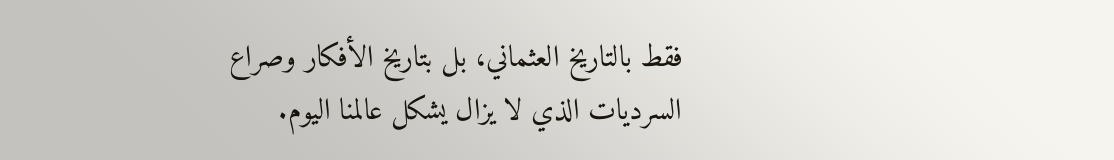فقط بالتاريخ العثماني، بل بتاريخ الأفكار وصراع السرديات الذي لا يزال يشكل عالمنا اليوم.